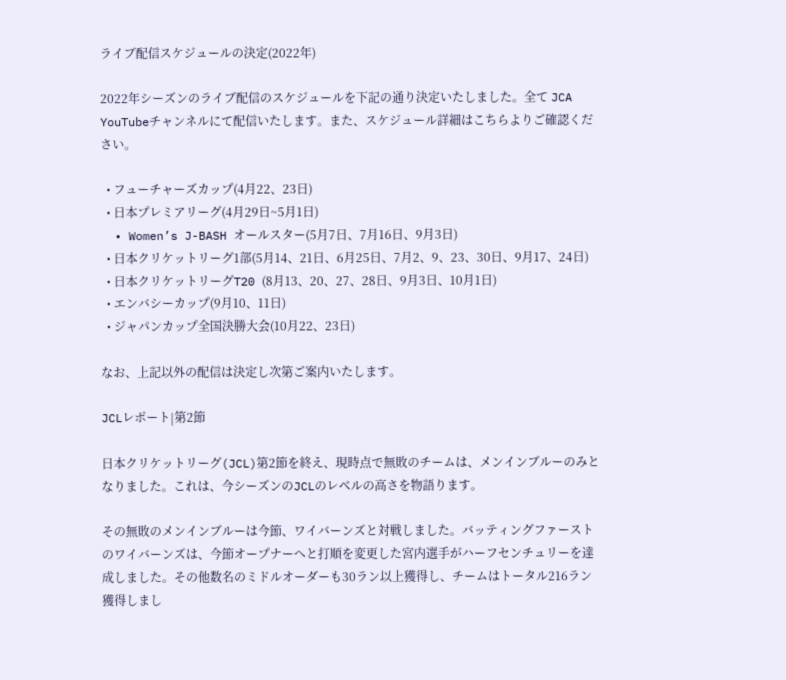ライブ配信スケジュールの決定(2022年)

2022年シーズンのライブ配信のスケジュールを下記の通り決定いたしました。全て JCA YouTubeチャンネルにて配信いたします。また、スケジュール詳細はこちらよりご確認ください。

  • フューチャーズカップ(4月22、23日)
  • 日本プレミアリーグ(4月29日~5月1日)
  • Women’s J-BASH オールスター(5月7日、7月16日、9月3日)
  • 日本クリケットリーグ1部(5月14、21日、6月25日、7月2、9、23、30日、9月17、24日)
  • 日本クリケットリーグT20 (8月13、20、27、28日、9月3日、10月1日)
  • エンバシーカップ(9月10、11日)
  • ジャパンカップ全国決勝大会(10月22、23日)

なお、上記以外の配信は決定し次第ご案内いたします。

JCLレポート|第2節

日本クリケットリーグ(JCL)第2節を終え、現時点で無敗のチームは、メンインブルーのみとなりました。これは、今シーズンのJCLのレベルの高さを物語ります。

その無敗のメンインブルーは今節、ワイバーンズと対戦しました。バッティングファーストのワイバーンズは、今節オープナーへと打順を変更した宮内選手がハーフセンチュリーを達成しました。その他数名のミドルオーダーも30ラン以上獲得し、チームはトータル216ラン獲得しまし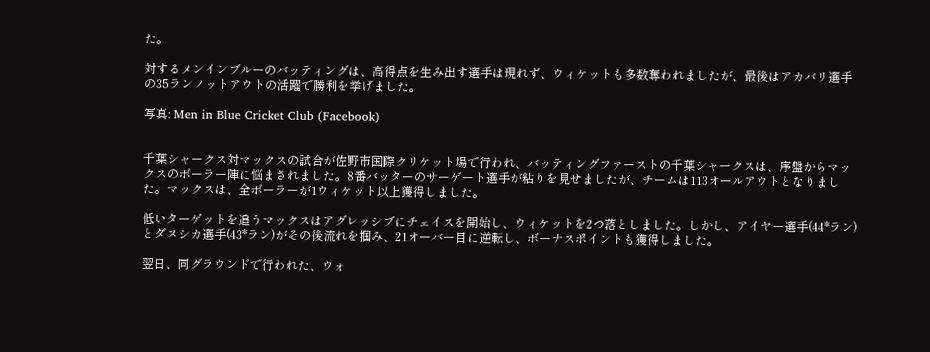た。

対するメンインブルーのバッティングは、高得点を生み出す選手は現れず、ウィケットも多数奪われましたが、最後はアカバリ選手の35ランノットアウトの活躍で勝利を挙げました。

写真: Men in Blue Cricket Club (Facebook)


千葉シャークス対マックスの試合が佐野市国際クリケット場で行われ、バッティングファーストの千葉シャークスは、序盤からマックスのボーラー陣に悩まされました。8番バッターのサーゲート選手が粘りを見せましたが、チームは113オールアウトとなりました。マックスは、全ボーラーが1ウィケット以上獲得しました。

低いターゲットを追うマックスはアグレッシブにチェイスを開始し、ウィケットを2つ落としました。しかし、アイヤー選手(44*ラン)とダヌシカ選手(43*ラン)がその後流れを掴み、21オーバー目に逆転し、ボーナスポイントも獲得しました。

翌日、同グラウンドで行われた、ウォ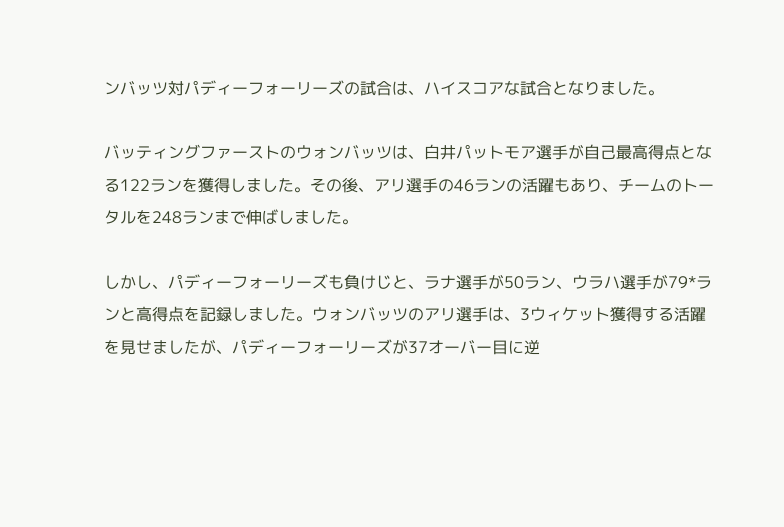ンバッツ対パディーフォーリーズの試合は、ハイスコアな試合となりました。

バッティングファーストのウォンバッツは、白井パットモア選手が自己最高得点となる122ランを獲得しました。その後、アリ選手の46ランの活躍もあり、チームのトータルを248ランまで伸ばしました。

しかし、パディーフォーリーズも負けじと、ラナ選手が50ラン、ウラハ選手が79*ランと高得点を記録しました。ウォンバッツのアリ選手は、3ウィケット獲得する活躍を見せましたが、パディーフォーリーズが37オーバー目に逆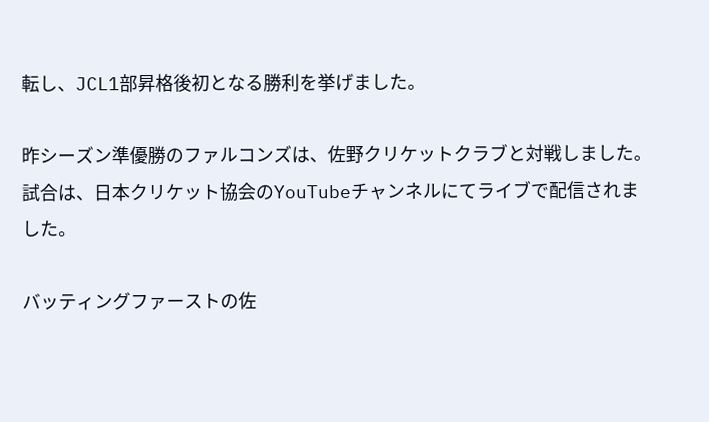転し、JCL1部昇格後初となる勝利を挙げました。

昨シーズン準優勝のファルコンズは、佐野クリケットクラブと対戦しました。試合は、日本クリケット協会のYouTubeチャンネルにてライブで配信されました。

バッティングファーストの佐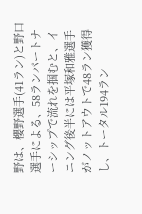野は、櫻野選手(41ラン)と野口選手による、58ランパートナーシップで流れを掴むと、イニング後半には平塚和雅選手がノットアウトで48ラン獲得し、トータル194ラン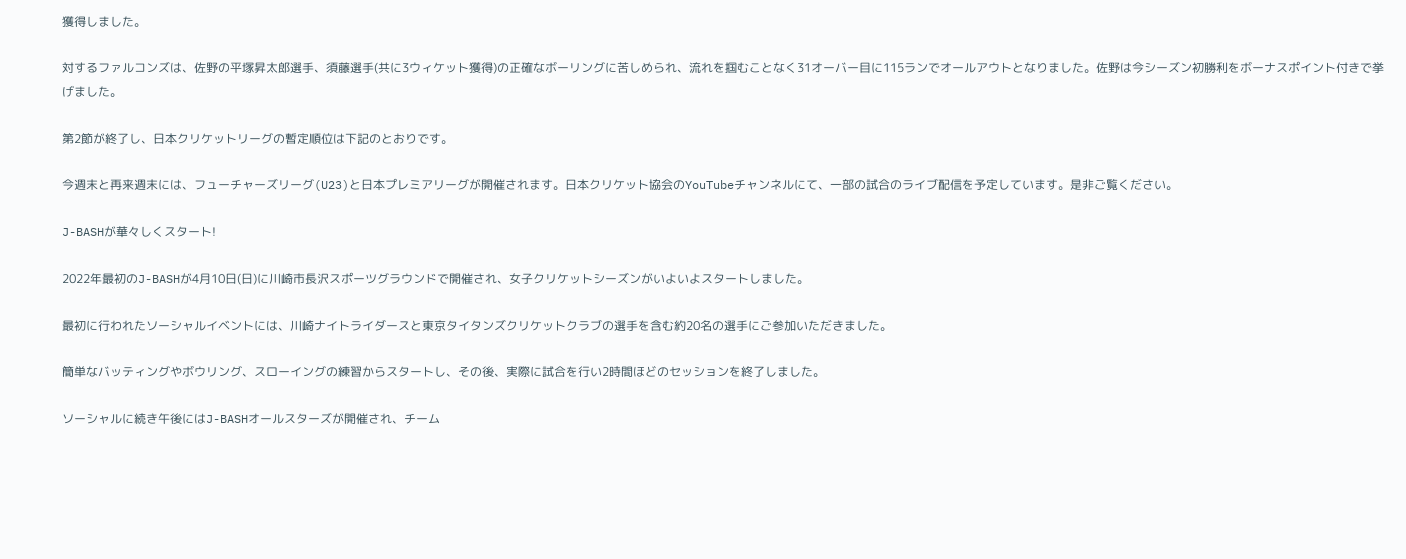獲得しました。

対するファルコンズは、佐野の平塚昇太郎選手、須藤選手(共に3ウィケット獲得)の正確なボーリングに苦しめられ、流れを掴むことなく31オーバー目に115ランでオールアウトとなりました。佐野は今シーズン初勝利をボーナスポイント付きで挙げました。

第2節が終了し、日本クリケットリーグの暫定順位は下記のとおりです。

今週末と再来週末には、フューチャーズリーグ(U23)と日本プレミアリーグが開催されます。日本クリケット協会のYouTubeチャンネルにて、一部の試合のライブ配信を予定しています。是非ご覧ください。

J-BASHが華々しくスタート!

2022年最初のJ-BASHが4月10日(日)に川崎市長沢スポーツグラウンドで開催され、女子クリケットシーズンがいよいよスタートしました。

最初に行われたソーシャルイベントには、川崎ナイトライダースと東京タイタンズクリケットクラブの選手を含む約20名の選手にご参加いただきました。

簡単なバッティングやボウリング、スローイングの練習からスタートし、その後、実際に試合を行い2時間ほどのセッションを終了しました。

ソーシャルに続き午後にはJ-BASHオールスターズが開催され、チーム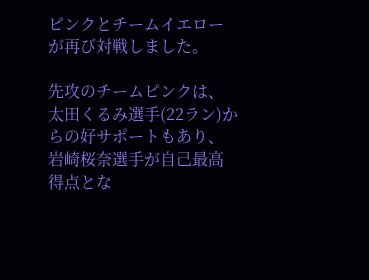ピンクとチームイエローが再び対戦しました。

先攻のチームピンクは、太田くるみ選手(22ラン)からの好サポートもあり、岩崎桜奈選手が自己最高得点とな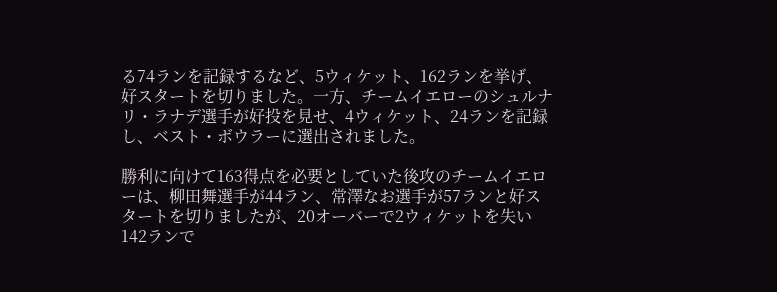る74ランを記録するなど、5ウィケット、162ランを挙げ、好スタートを切りました。一方、チームイエローのシュルナリ・ラナデ選手が好投を見せ、4ウィケット、24ランを記録し、ベスト・ボウラーに選出されました。

勝利に向けて163得点を必要としていた後攻のチームイエローは、柳田舞選手が44ラン、常澤なお選手が57ランと好スタートを切りましたが、20オーバーで2ウィケットを失い142ランで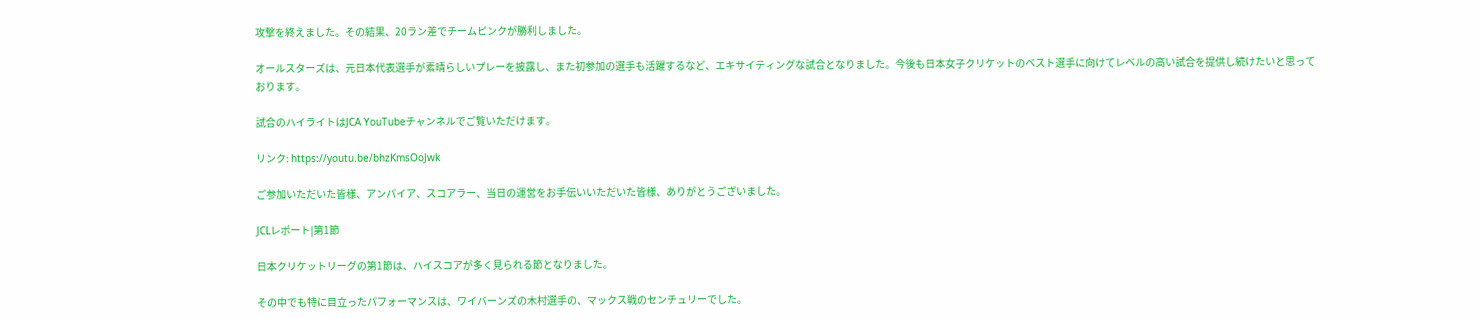攻撃を終えました。その結果、20ラン差でチームピンクが勝利しました。

オールスターズは、元日本代表選手が素晴らしいプレーを披露し、また初参加の選手も活躍するなど、エキサイティングな試合となりました。今後も日本女子クリケットのベスト選手に向けてレベルの高い試合を提供し続けたいと思っております。

試合のハイライトはJCA YouTubeチャンネルでご覧いただけます。

リンク: https://youtu.be/bhzKmsOoJwk

ご参加いただいた皆様、アンパイア、スコアラー、当日の運営をお手伝いいただいた皆様、ありがとうございました。

JCLレポート|第1節

日本クリケットリーグの第1節は、ハイスコアが多く見られる節となりました。

その中でも特に目立ったパフォーマンスは、ワイバーンズの木村選手の、マックス戦のセンチュリーでした。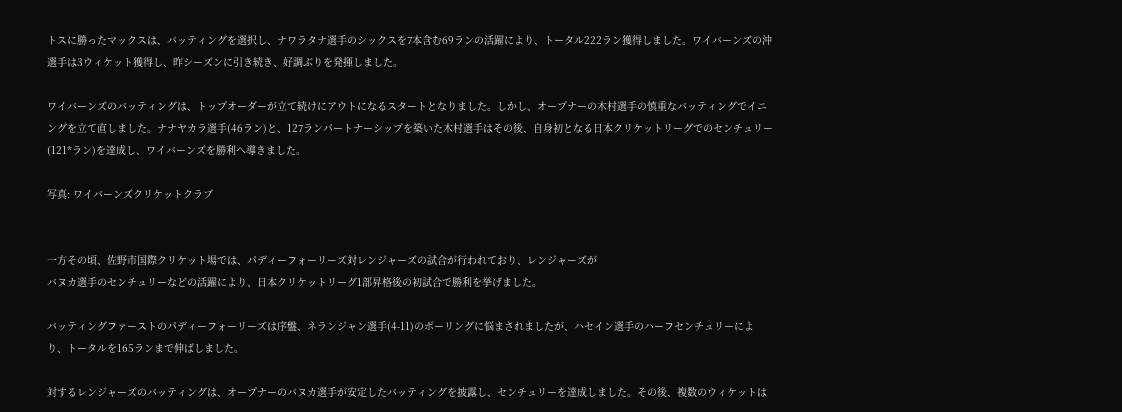トスに勝ったマックスは、バッティングを選択し、ナワラタナ選手のシックスを7本含む69ランの活躍により、トータル222ラン獲得しました。ワイバーンズの沖選手は3ウィケット獲得し、昨シーズンに引き続き、好調ぶりを発揮しました。

ワイバーンズのバッティングは、トップオーダーが立て続けにアウトになるスタートとなりました。しかし、オープナーの木村選手の慎重なバッティングでイニングを立て直しました。ナナヤカラ選手(46ラン)と、127ランパートナーシップを築いた木村選手はその後、自身初となる日本クリケットリーグでのセンチュリー(121*ラン)を達成し、ワイバーンズを勝利へ導きました。

写真: ワイバーンズクリケットクラブ


一方その頃、佐野市国際クリケット場では、パディーフォーリーズ対レンジャーズの試合が行われており、レンジャーズが
バヌカ選手のセンチュリーなどの活躍により、日本クリケットリーグ1部昇格後の初試合で勝利を挙げました。

バッティングファーストのパディーフォーリーズは序盤、ネランジャン選手(4-11)のボーリングに悩まされましたが、ハセイン選手のハーフセンチュリーにより、トータルを165ランまで伸ばしました。

対するレンジャーズのバッティングは、オープナーのバヌカ選手が安定したバッティングを披露し、センチュリーを達成しました。その後、複数のウィケットは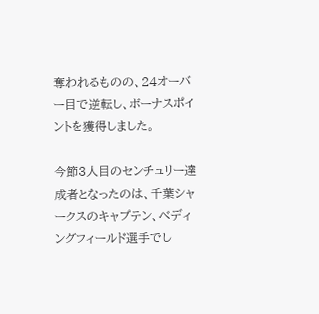奪われるものの、24オーバー目で逆転し、ボーナスポイントを獲得しました。

今節3人目のセンチュリー達成者となったのは、千葉シャークスのキャプテン、べディングフィールド選手でし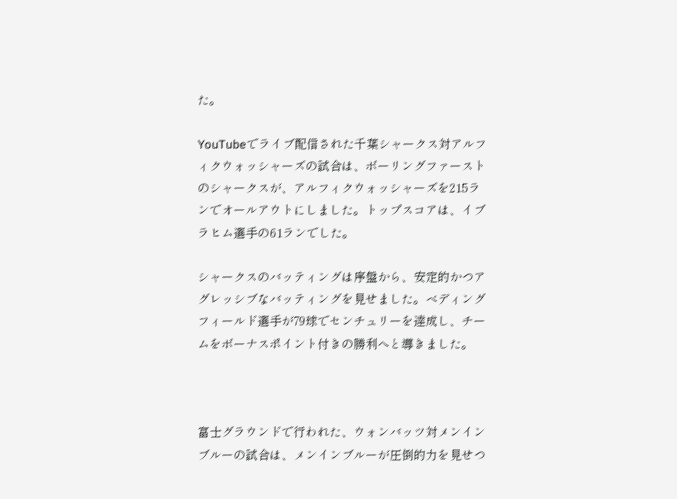た。

YouTubeでライブ配信された千葉シャークス対アルフィクウォッシャーズの試合は、ボーリングファーストのシャークスが、アルフィクウォッシャーズを215ランでオールアウトにしました。トップスコアは、イブラヒム選手の61ランでした。

シャークスのバッティングは序盤から、安定的かつアグレッシブなバッティングを見せました。べディングフィールド選手が79球でセンチュリーを達成し、チームをボーナスポイント付きの勝利へと導きました。



富士グラウンドで行われた、ウォンバッツ対メンインブルーの試合は、メンインブルーが圧倒的力を見せつ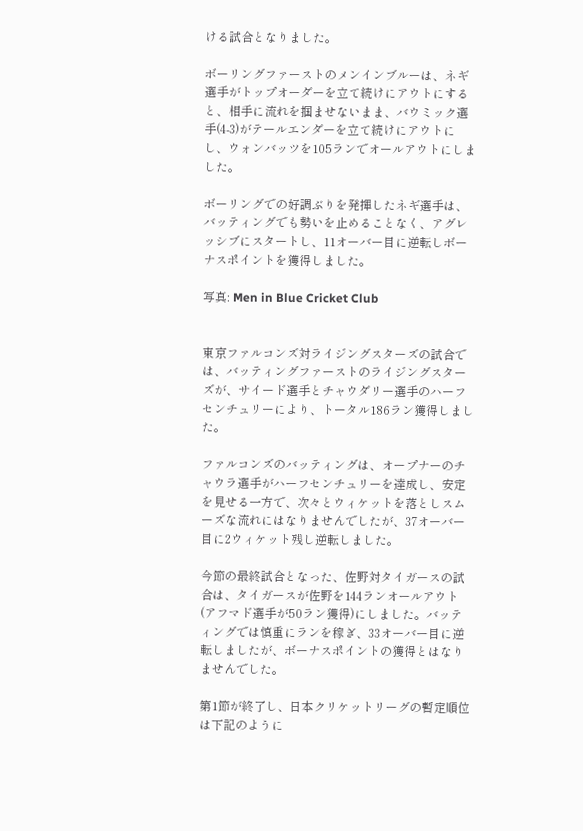ける試合となりました。

ボーリングファーストのメンインブルーは、ネギ選手がトップオーダーを立て続けにアウトにすると、相手に流れを掴ませないまま、バウミック選手(4-3)がテールエンダーを立て続けにアウトにし、ウォンバッツを105ランでオールアウトにしました。

ボーリングでの好調ぶりを発揮したネギ選手は、バッティングでも勢いを止めることなく、アグレッシブにスタートし、11オーバー目に逆転しボーナスポイントを獲得しました。

写真: Men in Blue Cricket Club


東京ファルコンズ対ライジングスターズの試合では、バッティングファーストのライジングスターズが、サイード選手とチャウダリー選手のハーフセンチュリーにより、トータル186ラン獲得しました。

ファルコンズのバッティングは、オープナーのチャウラ選手がハーフセンチュリーを達成し、安定を見せる一方で、次々とウィケットを落としスムーズな流れにはなりませんでしたが、37オーバー目に2ウィケット残し逆転しました。

今節の最終試合となった、佐野対タイガースの試合は、タイガースが佐野を144ランオールアウト(アフマド選手が50ラン獲得)にしました。バッティングでは慎重にランを稼ぎ、33オーバー目に逆転しましたが、ボーナスポイントの獲得とはなりませんでした。

第1節が終了し、日本クリケットリーグの暫定順位は下記のように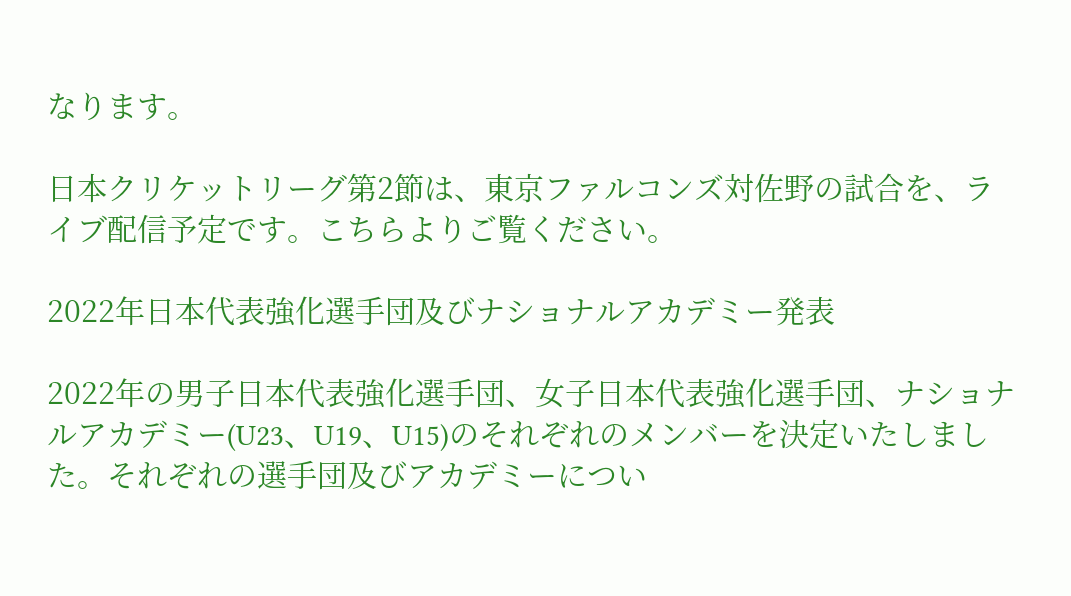なります。

日本クリケットリーグ第2節は、東京ファルコンズ対佐野の試合を、ライブ配信予定です。こちらよりご覧ください。

2022年日本代表強化選手団及びナショナルアカデミー発表

2022年の男子日本代表強化選手団、女子日本代表強化選手団、ナショナルアカデミー(U23、U19、U15)のそれぞれのメンバーを決定いたしました。それぞれの選手団及びアカデミーについ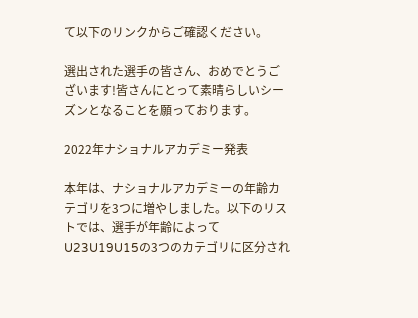て以下のリンクからご確認ください。

選出された選手の皆さん、おめでとうございます!皆さんにとって素晴らしいシーズンとなることを願っております。

2022年ナショナルアカデミー発表

本年は、ナショナルアカデミーの年齢カテゴリを3つに増やしました。以下のリストでは、選手が年齢によってU23U19U15の3つのカテゴリに区分され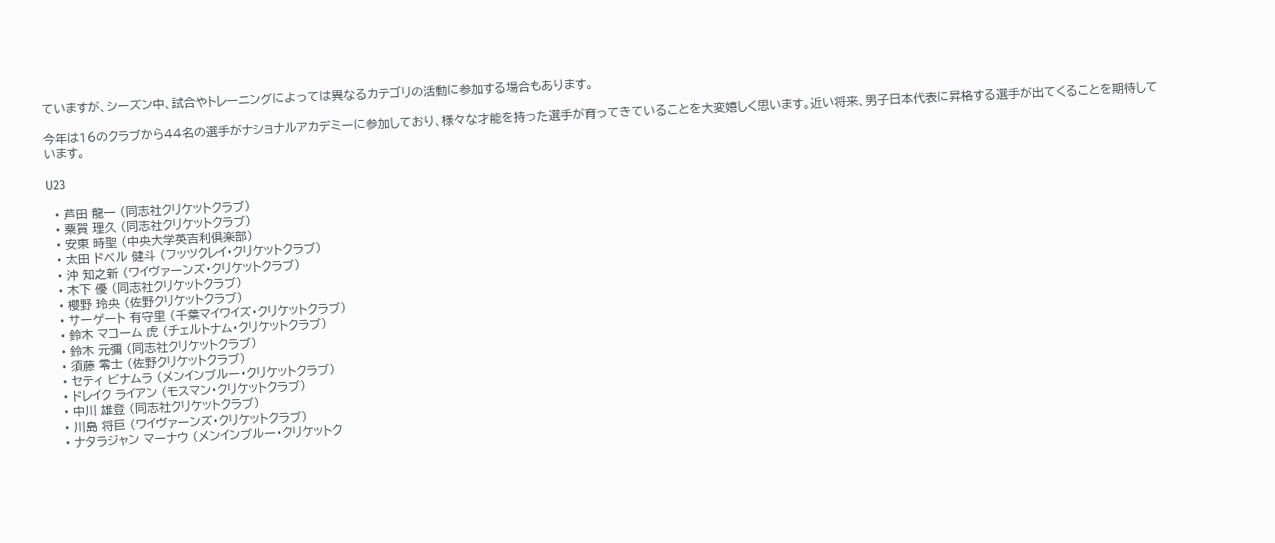ていますが、シーズン中、試合やトレーニングによっては異なるカテゴリの活動に参加する場合もあります。

今年は16のクラブから44名の選手がナショナルアカデミーに参加しており、様々な才能を持った選手が育ってきていることを大変嬉しく思います。近い将来、男子日本代表に昇格する選手が出てくることを期待しています。

U23

  • 芦田 龍一 (同志社クリケットクラブ)
  • 粟賀 理久 (同志社クリケットクラブ)
  • 安東 時聖 (中央大学英吉利倶楽部)
  • 太田 ドベル 健斗 (フッツクレイ・クリケットクラブ)
  • 沖 知之新 (ワイヴァーンズ・クリケットクラブ)
  • 木下 優 (同志社クリケットクラブ)
  • 櫻野 玲央 (佐野クリケットクラブ)
  • サーゲート 有守里 (千葉マイワイズ・クリケットクラブ)
  • 鈴木 マコーム 虎 (チェルトナム・クリケットクラブ)
  • 鈴木 元彌 (同志社クリケットクラブ)
  • 須藤 零士 (佐野クリケットクラブ)
  • セティ ビナムラ (メンインブルー・クリケットクラブ)
  • ドレイク ライアン (モスマン・クリケットクラブ)
  • 中川 雄登 (同志社クリケットクラブ)
  • 川島 将巨 (ワイヴァーンズ・クリケットクラブ)
  • ナタラジャン マーナウ (メンインブルー・クリケットク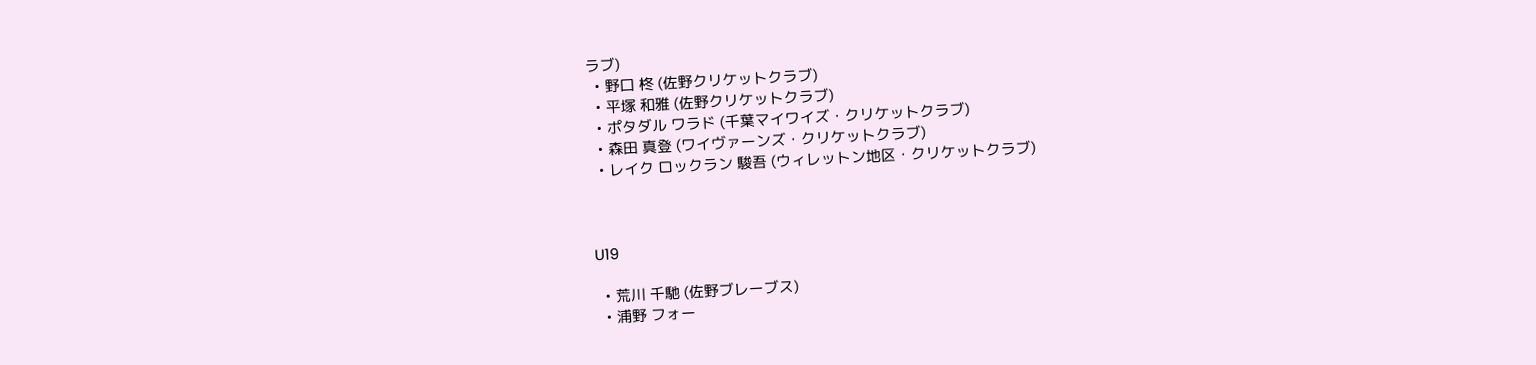ラブ)
  • 野口 柊 (佐野クリケットクラブ)
  • 平塚 和雅 (佐野クリケットクラブ)
  • ポタダル ワラド (千葉マイワイズ・クリケットクラブ)
  • 森田 真登 (ワイヴァーンズ・クリケットクラブ)
  • レイク ロックラン 駿吾 (ウィレットン地区・クリケットクラブ)



U19

  • 荒川 千馳 (佐野ブレーブス)
  • 浦野 フォー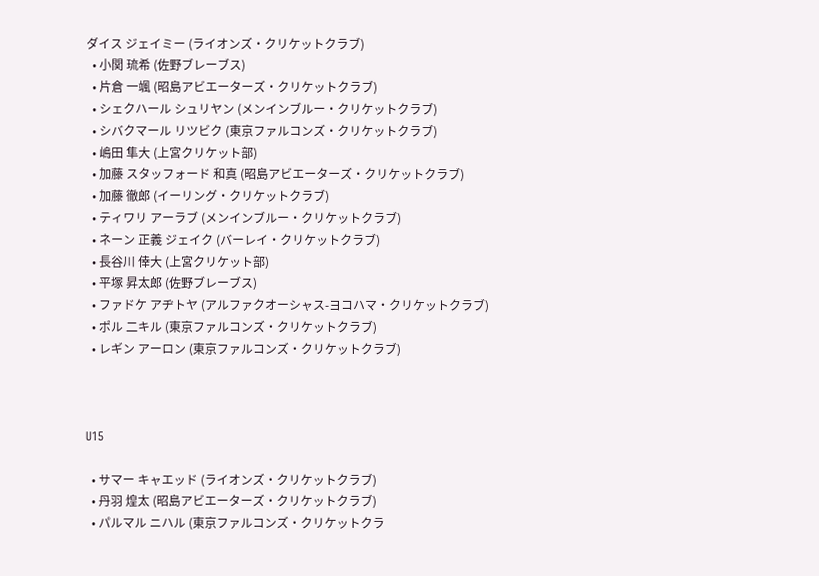ダイス ジェイミー (ライオンズ・クリケットクラブ)
  • 小関 琉希 (佐野ブレーブス)
  • 片倉 一颯 (昭島アビエーターズ・クリケットクラブ)
  • シェクハール シュリヤン (メンインブルー・クリケットクラブ)
  • シバクマール リツビク (東京ファルコンズ・クリケットクラブ)
  • 嶋田 隼大 (上宮クリケット部)
  • 加藤 スタッフォード 和真 (昭島アビエーターズ・クリケットクラブ)
  • 加藤 徹郎 (イーリング・クリケットクラブ)
  • ティワリ アーラブ (メンインブルー・クリケットクラブ)
  • ネーン 正義 ジェイク (バーレイ・クリケットクラブ)
  • 長谷川 倖大 (上宮クリケット部)
  • 平塚 昇太郎 (佐野ブレーブス)
  • ファドケ アヂトヤ (アルファクオーシャス-ヨコハマ・クリケットクラブ)
  • ポル 二キル (東京ファルコンズ・クリケットクラブ)
  • レギン アーロン (東京ファルコンズ・クリケットクラブ)



U15

  • サマー キャエッド (ライオンズ・クリケットクラブ)
  • 丹羽 煌太 (昭島アビエーターズ・クリケットクラブ)
  • パルマル ニハル (東京ファルコンズ・クリケットクラ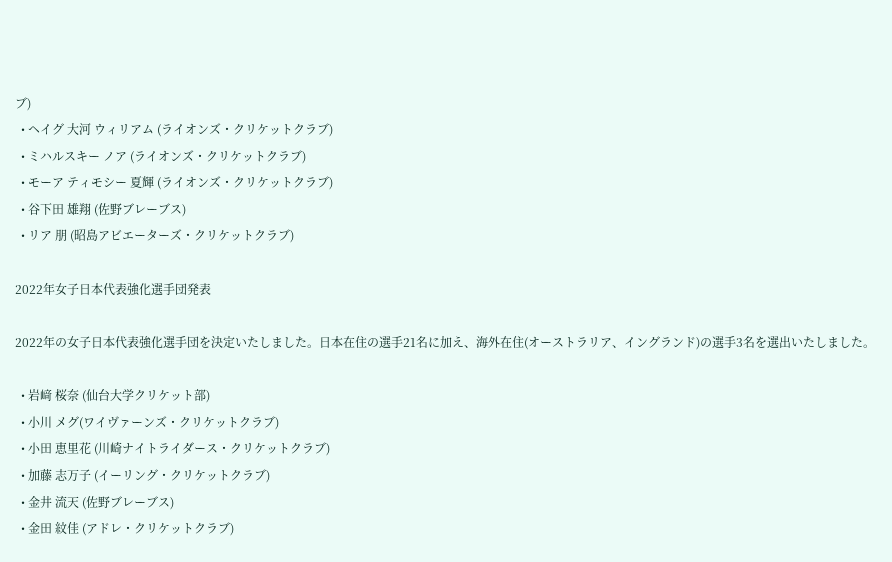ブ)
  • ヘイグ 大河 ウィリアム (ライオンズ・クリケットクラブ)
  • ミハルスキー ノア (ライオンズ・クリケットクラブ)
  • モーア ティモシー 夏輝 (ライオンズ・クリケットクラブ)
  • 谷下田 雄翔 (佐野ブレーブス)
  • リア 朋 (昭島アビエーターズ・クリケットクラブ)

2022年女子日本代表強化選手団発表

2022年の女子日本代表強化選手団を決定いたしました。日本在住の選手21名に加え、海外在住(オーストラリア、イングランド)の選手3名を選出いたしました。

  • 岩﨑 桜奈 (仙台大学クリケット部)
  • 小川 メグ(ワイヴァーンズ・クリケットクラブ)
  • 小田 恵里花 (川崎ナイトライダース・クリケットクラブ)
  • 加藤 志万子 (イーリング・クリケットクラブ)
  • 金井 流天 (佐野ブレーブス)
  • 金田 紋佳 (アドレ・クリケットクラブ)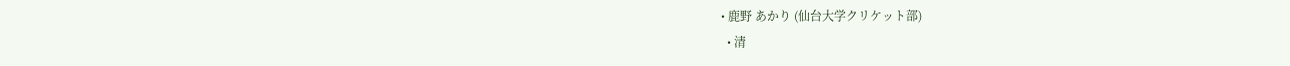• 鹿野 あかり (仙台大学クリケット部)
  • 清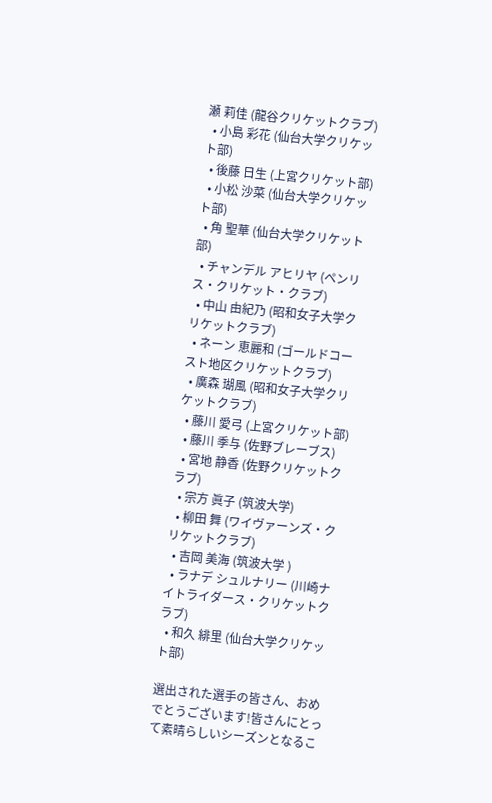瀬 莉佳 (龍谷クリケットクラブ)
  • 小島 彩花 (仙台大学クリケット部)
  • 後藤 日生 (上宮クリケット部)
  • 小松 沙菜 (仙台大学クリケット部)
  • 角 聖華 (仙台大学クリケット部)
  • チャンデル アヒリヤ (ペンリス・クリケット・クラブ)
  • 中山 由紀乃 (昭和女子大学クリケットクラブ)
  • ネーン 恵麗和 (ゴールドコースト地区クリケットクラブ)
  • 廣森 瑚風 (昭和女子大学クリケットクラブ)
  • 藤川 愛弓 (上宮クリケット部)
  • 藤川 季与 (佐野ブレーブス)
  • 宮地 静香 (佐野クリケットクラブ)
  • 宗方 眞子 (筑波大学)
  • 柳田 舞 (ワイヴァーンズ・クリケットクラブ)
  • 吉岡 美海 (筑波大学 )
  • ラナデ シュルナリー (川崎ナイトライダース・クリケットクラブ)
  • 和久 緋里 (仙台大学クリケット部)

選出された選手の皆さん、おめでとうございます!皆さんにとって素晴らしいシーズンとなるこ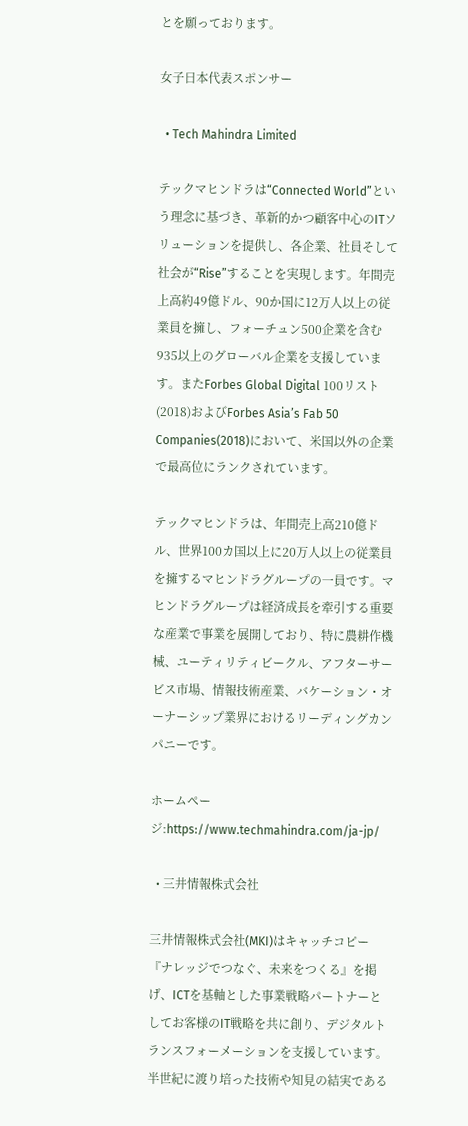とを願っております。

女子日本代表スポンサー

  • Tech Mahindra Limited

テックマヒンドラは“Connected World”という理念に基づき、革新的かつ顧客中心のITソリューションを提供し、各企業、社員そして社会が“Rise”することを実現します。年間売上高約49億ドル、90か国に12万人以上の従業員を擁し、フォーチュン500企業を含む935以上のグローバル企業を支援しています。またForbes Global Digital 100リスト(2018)およびForbes Asia’s Fab 50 Companies(2018)において、米国以外の企業で最高位にランクされています。

テックマヒンドラは、年間売上高210億ドル、世界100カ国以上に20万人以上の従業員を擁するマヒンドラグループの一員です。マヒンドラグループは経済成長を牽引する重要な産業で事業を展開しており、特に農耕作機械、ユーティリティビークル、アフターサービス市場、情報技術産業、バケーション・オーナーシップ業界におけるリーディングカンパニーです。

ホームページ:https://www.techmahindra.com/ja-jp/

  • 三井情報株式会社

三井情報株式会社(MKI)はキャッチコピー『ナレッジでつなぐ、未来をつくる』を掲げ、ICTを基軸とした事業戦略パートナーとしてお客様のIT戦略を共に創り、デジタルトランスフォーメーションを支援しています。半世紀に渡り培った技術や知見の結実である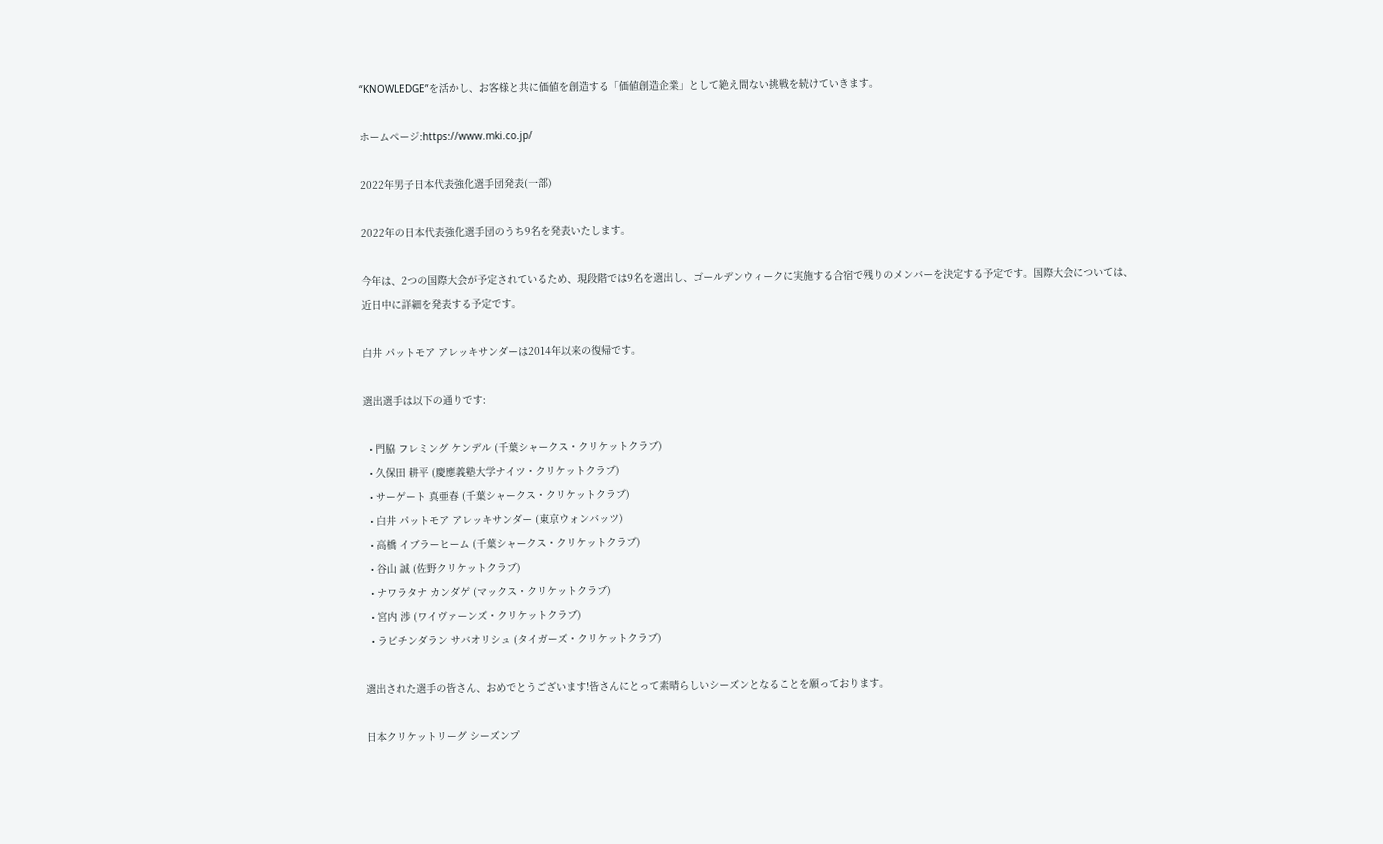“KNOWLEDGE”を活かし、お客様と共に価値を創造する「価値創造企業」として絶え間ない挑戦を続けていきます。

ホームページ:https://www.mki.co.jp/

2022年男子日本代表強化選手団発表(一部)

2022年の日本代表強化選手団のうち9名を発表いたします。

今年は、2つの国際大会が予定されているため、現段階では9名を選出し、ゴールデンウィークに実施する合宿で残りのメンバーを決定する予定です。国際大会については、近日中に詳細を発表する予定です。

白井 パットモア アレッキサンダーは2014年以来の復帰です。

選出選手は以下の通りです:

  • 門脇 フレミング ケンデル (千葉シャークス・クリケットクラブ)
  • 久保田 耕平 (慶應義塾大学ナイツ・クリケットクラブ)
  • サーゲート 真亜春 (千葉シャークス・クリケットクラブ)
  • 白井 パットモア アレッキサンダー (東京ウォンバッツ)
  • 高橋 イブラーヒーム (千葉シャークス・クリケットクラブ)
  • 谷山 誠 (佐野クリケットクラブ)
  • ナワラタナ カンダゲ (マックス・クリケットクラブ)
  • 宮内 渉 (ワイヴァーンズ・クリケットクラブ)
  • ラビチンダラン サバオリシュ (タイガーズ・クリケットクラブ)

選出された選手の皆さん、おめでとうございます!皆さんにとって素晴らしいシーズンとなることを願っております。

日本クリケットリーグ シーズンプ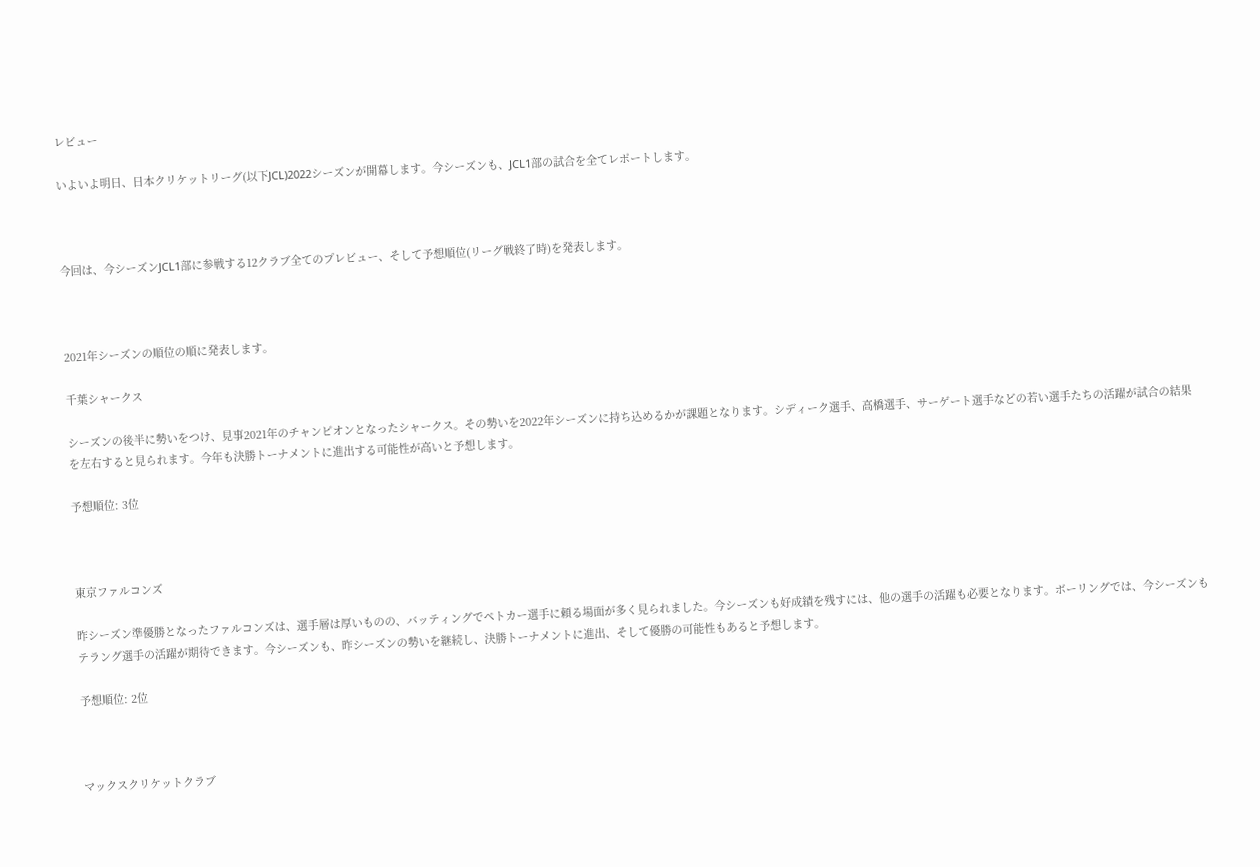レビュー

いよいよ明日、日本クリケットリーグ(以下JCL)2022シーズンが開幕します。今シーズンも、JCL1部の試合を全てレポートします。



今回は、今シーズンJCL1部に参戦する12クラブ全てのプレビュー、そして予想順位(リーグ戦終了時)を発表します。



2021年シーズンの順位の順に発表します。

千葉シャークス

シーズンの後半に勢いをつけ、見事2021年のチャンピオンとなったシャークス。その勢いを2022年シーズンに持ち込めるかが課題となります。シディーク選手、高橋選手、サーゲート選手などの若い選手たちの活躍が試合の結果を左右すると見られます。今年も決勝トーナメントに進出する可能性が高いと予想します。

予想順位: 3位



東京ファルコンズ

昨シーズン準優勝となったファルコンズは、選手層は厚いものの、バッティングでペトカー選手に頼る場面が多く見られました。今シーズンも好成績を残すには、他の選手の活躍も必要となります。ボーリングでは、今シーズンもテラング選手の活躍が期待できます。今シーズンも、昨シーズンの勢いを継続し、決勝トーナメントに進出、そして優勝の可能性もあると予想します。

予想順位: 2位



マックスクリケットクラブ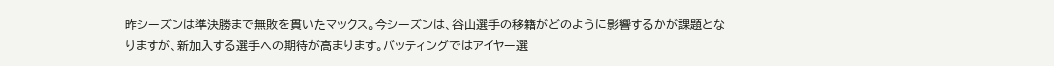昨シーズンは準決勝まで無敗を貫いたマックス。今シーズンは、谷山選手の移籍がどのように影響するかが課題となりますが、新加入する選手への期待が高まります。バッティングではアイヤー選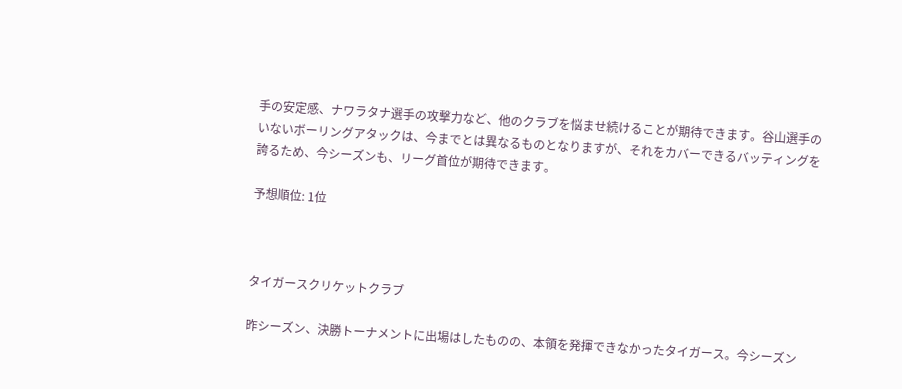手の安定感、ナワラタナ選手の攻撃力など、他のクラブを悩ませ続けることが期待できます。谷山選手のいないボーリングアタックは、今までとは異なるものとなりますが、それをカバーできるバッティングを誇るため、今シーズンも、リーグ首位が期待できます。

予想順位: 1位



タイガースクリケットクラブ

昨シーズン、決勝トーナメントに出場はしたものの、本領を発揮できなかったタイガース。今シーズン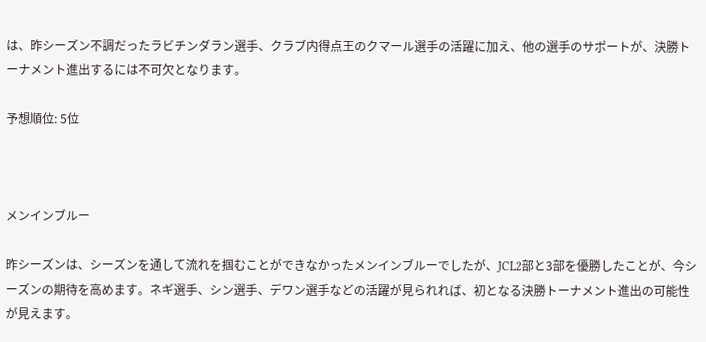は、昨シーズン不調だったラビチンダラン選手、クラブ内得点王のクマール選手の活躍に加え、他の選手のサポートが、決勝トーナメント進出するには不可欠となります。

予想順位: 5位



メンインブルー

昨シーズンは、シーズンを通して流れを掴むことができなかったメンインブルーでしたが、JCL2部と3部を優勝したことが、今シーズンの期待を高めます。ネギ選手、シン選手、デワン選手などの活躍が見られれば、初となる決勝トーナメント進出の可能性が見えます。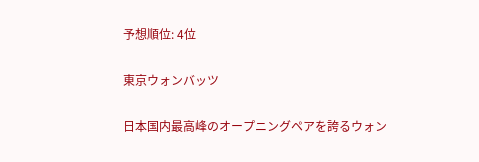予想順位: 4位

東京ウォンバッツ

日本国内最高峰のオープニングペアを誇るウォン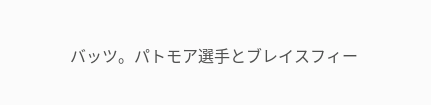バッツ。パトモア選手とブレイスフィー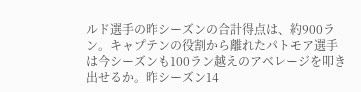ルド選手の昨シーズンの合計得点は、約900ラン。キャプテンの役割から離れたパトモア選手は今シーズンも100ラン越えのアベレージを叩き出せるか。昨シーズン14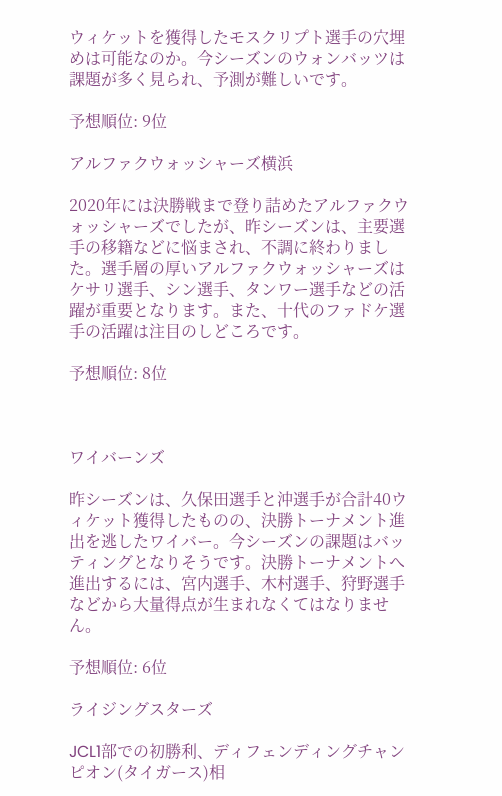ウィケットを獲得したモスクリプト選手の穴埋めは可能なのか。今シーズンのウォンバッツは課題が多く見られ、予測が難しいです。

予想順位: 9位

アルファクウォッシャーズ横浜

2020年には決勝戦まで登り詰めたアルファクウォッシャーズでしたが、昨シーズンは、主要選手の移籍などに悩まされ、不調に終わりました。選手層の厚いアルファクウォッシャーズはケサリ選手、シン選手、タンワー選手などの活躍が重要となります。また、十代のファドケ選手の活躍は注目のしどころです。

予想順位: 8位



ワイバーンズ

昨シーズンは、久保田選手と沖選手が合計40ウィケット獲得したものの、決勝トーナメント進出を逃したワイバー。今シーズンの課題はバッティングとなりそうです。決勝トーナメントへ進出するには、宮内選手、木村選手、狩野選手などから大量得点が生まれなくてはなりません。

予想順位: 6位

ライジングスターズ

JCL1部での初勝利、ディフェンディングチャンピオン(タイガース)相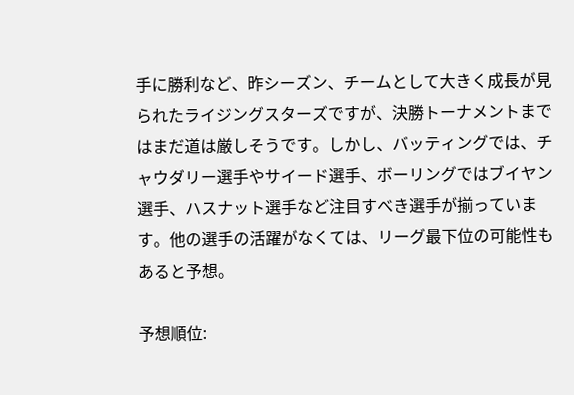手に勝利など、昨シーズン、チームとして大きく成長が見られたライジングスターズですが、決勝トーナメントまではまだ道は厳しそうです。しかし、バッティングでは、チャウダリー選手やサイード選手、ボーリングではブイヤン選手、ハスナット選手など注目すべき選手が揃っています。他の選手の活躍がなくては、リーグ最下位の可能性もあると予想。

予想順位: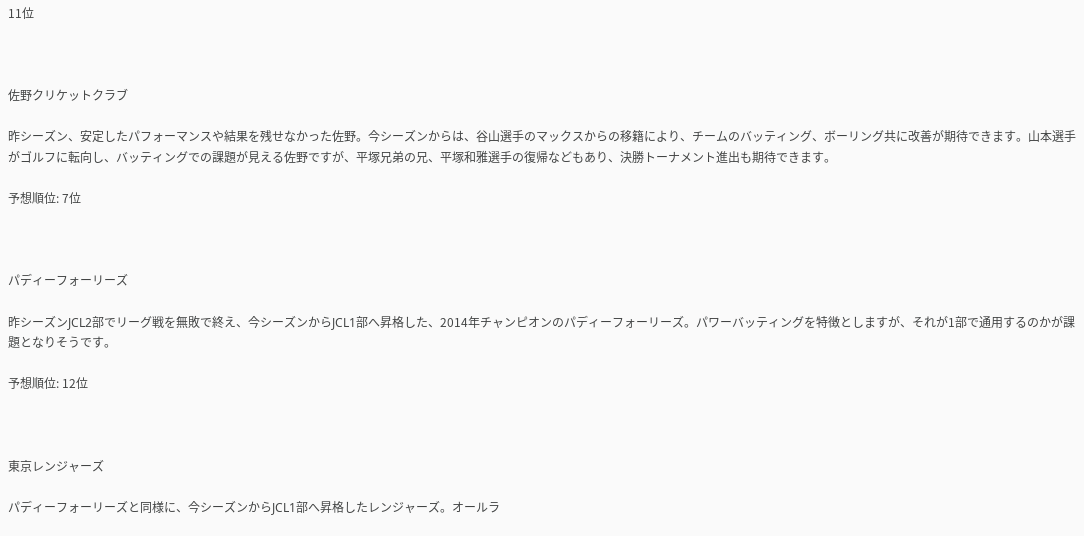11位



佐野クリケットクラブ

昨シーズン、安定したパフォーマンスや結果を残せなかった佐野。今シーズンからは、谷山選手のマックスからの移籍により、チームのバッティング、ボーリング共に改善が期待できます。山本選手がゴルフに転向し、バッティングでの課題が見える佐野ですが、平塚兄弟の兄、平塚和雅選手の復帰などもあり、決勝トーナメント進出も期待できます。

予想順位: 7位



パディーフォーリーズ

昨シーズンJCL2部でリーグ戦を無敗で終え、今シーズンからJCL1部へ昇格した、2014年チャンピオンのパディーフォーリーズ。パワーバッティングを特徴としますが、それが1部で通用するのかが課題となりそうです。

予想順位: 12位



東京レンジャーズ

パディーフォーリーズと同様に、今シーズンからJCL1部へ昇格したレンジャーズ。オールラ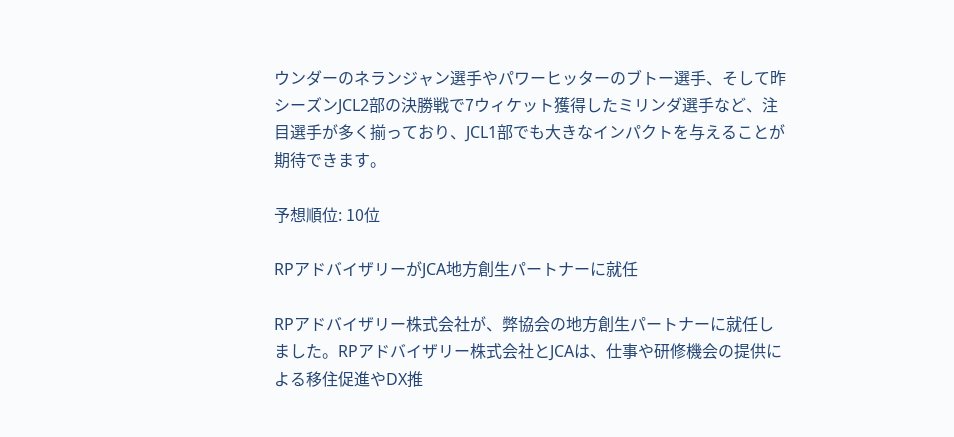ウンダーのネランジャン選手やパワーヒッターのブトー選手、そして昨シーズンJCL2部の決勝戦で7ウィケット獲得したミリンダ選手など、注目選手が多く揃っており、JCL1部でも大きなインパクトを与えることが期待できます。

予想順位: 10位

RPアドバイザリーがJCA地方創生パートナーに就任

RPアドバイザリー株式会社が、弊協会の地方創生パートナーに就任しました。RPアドバイザリー株式会社とJCAは、仕事や研修機会の提供による移住促進やDX推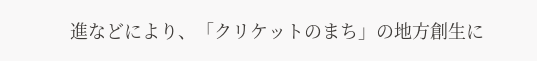進などにより、「クリケットのまち」の地方創生に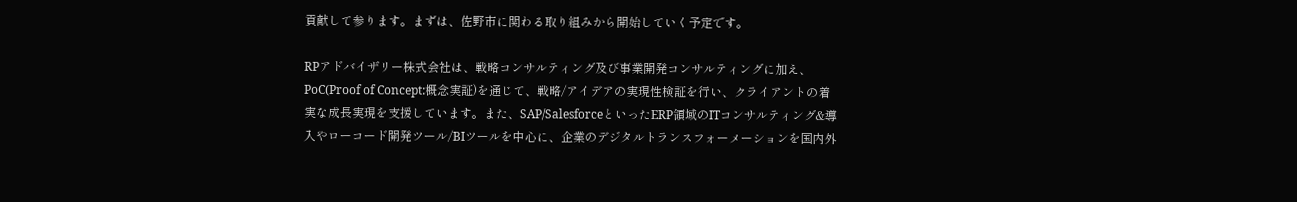貢献して参ります。まずは、佐野市に関わる取り組みから開始していく予定です。

RPアドバイザリー株式会社は、戦略コンサルティング及び事業開発コンサルティングに加え、PoC(Proof of Concept:概念実証)を通じて、戦略/アイデアの実現性検証を行い、クライアントの着実な成長実現を支援しています。また、SAP/SalesforceといったERP領域のITコンサルティング&導入やローコード開発ツール/BIツールを中心に、企業のデジタルトランスフォーメーションを国内外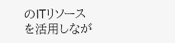のITリソースを活用しなが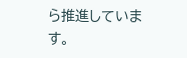ら推進しています。